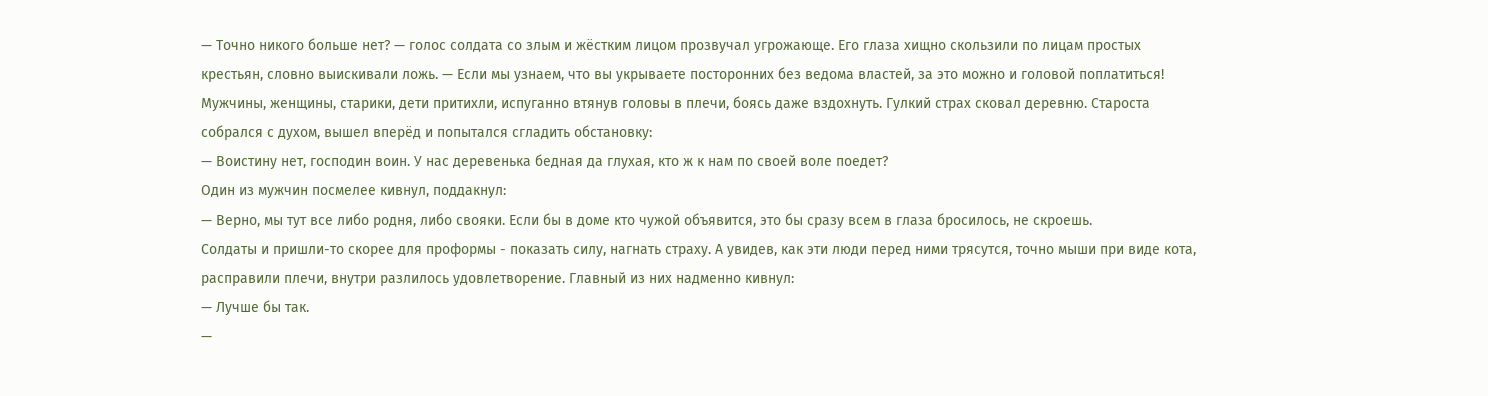— Точно никого больше нет? — голос солдата со злым и жёстким лицом прозвучал угрожающе. Его глаза хищно скользили по лицам простых крестьян, словно выискивали ложь. — Если мы узнаем, что вы укрываете посторонних без ведома властей, за это можно и головой поплатиться!
Мужчины, женщины, старики, дети притихли, испуганно втянув головы в плечи, боясь даже вздохнуть. Гулкий страх сковал деревню. Староста собрался с духом, вышел вперёд и попытался сгладить обстановку:
— Воистину нет, господин воин. У нас деревенька бедная да глухая, кто ж к нам по своей воле поедет?
Один из мужчин посмелее кивнул, поддакнул:
— Верно, мы тут все либо родня, либо свояки. Если бы в доме кто чужой объявится, это бы сразу всем в глаза бросилось, не скроешь.
Солдаты и пришли-то скорее для проформы - показать силу, нагнать страху. А увидев, как эти люди перед ними трясутся, точно мыши при виде кота, расправили плечи, внутри разлилось удовлетворение. Главный из них надменно кивнул:
— Лучше бы так.
—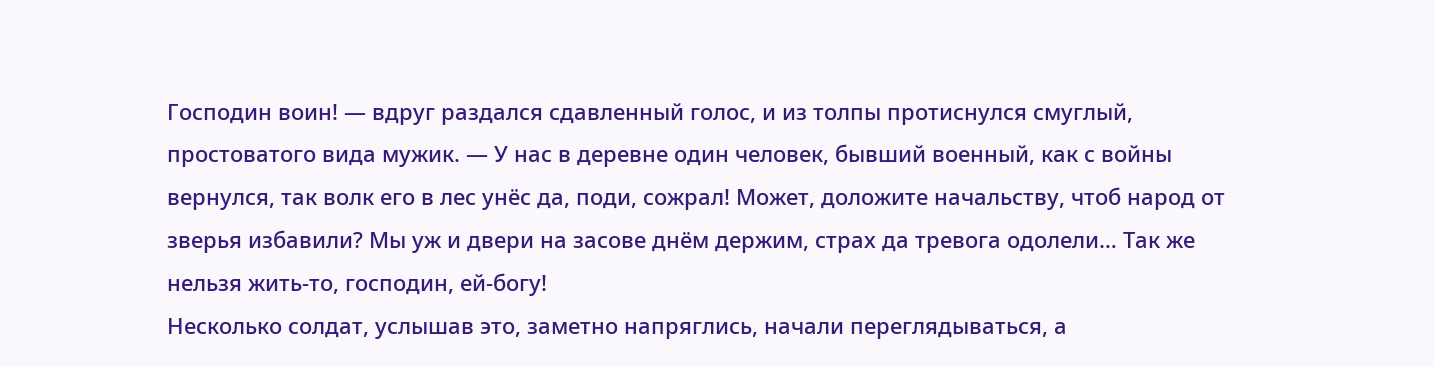Господин воин! — вдруг раздался сдавленный голос, и из толпы протиснулся смуглый, простоватого вида мужик. — У нас в деревне один человек, бывший военный, как с войны вернулся, так волк его в лес унёс да, поди, сожрал! Может, доложите начальству, чтоб народ от зверья избавили? Мы уж и двери на засове днём держим, страх да тревога одолели… Так же нельзя жить-то, господин, ей-богу!
Несколько солдат, услышав это, заметно напряглись, начали переглядываться, а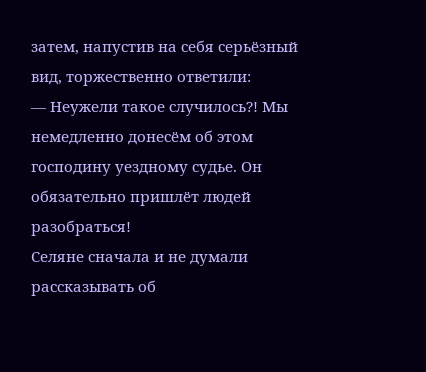затем, напустив на себя серьёзный вид, торжественно ответили:
— Неужели такое случилось?! Мы немедленно донесём об этом господину уездному судье. Он обязательно пришлёт людей разобраться!
Селяне сначала и не думали рассказывать об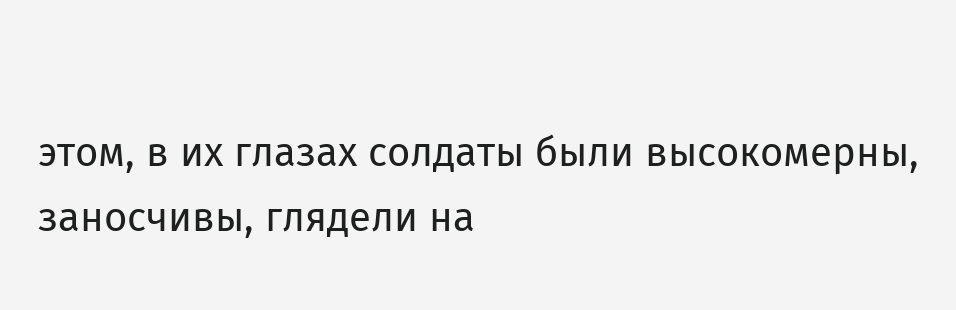этом, в их глазах солдаты были высокомерны, заносчивы, глядели на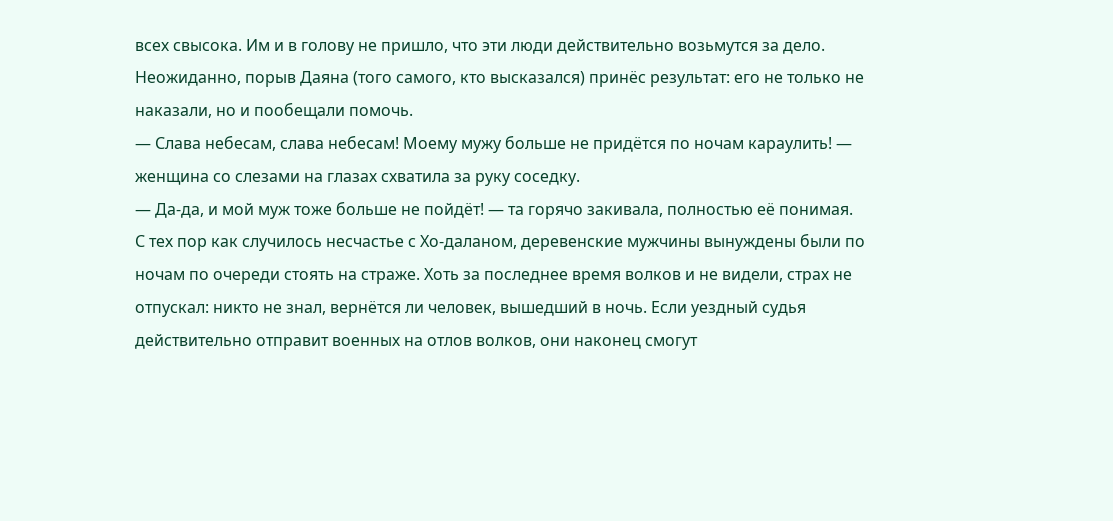всех свысока. Им и в голову не пришло, что эти люди действительно возьмутся за дело. Неожиданно, порыв Даяна (того самого, кто высказался) принёс результат: его не только не наказали, но и пообещали помочь.
— Слава небесам, слава небесам! Моему мужу больше не придётся по ночам караулить! — женщина со слезами на глазах схватила за руку соседку.
— Да-да, и мой муж тоже больше не пойдёт! — та горячо закивала, полностью её понимая.
С тех пор как случилось несчастье с Хо-даланом, деревенские мужчины вынуждены были по ночам по очереди стоять на страже. Хоть за последнее время волков и не видели, страх не отпускал: никто не знал, вернётся ли человек, вышедший в ночь. Если уездный судья действительно отправит военных на отлов волков, они наконец смогут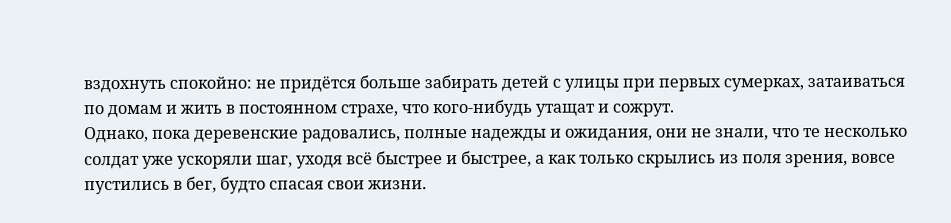вздохнуть спокойно: не придётся больше забирать детей с улицы при первых сумерках, затаиваться по домам и жить в постоянном страхе, что кого-нибудь утащат и сожрут.
Однако, пока деревенские радовались, полные надежды и ожидания, они не знали, что те несколько солдат уже ускоряли шаг, уходя всё быстрее и быстрее, а как только скрылись из поля зрения, вовсе пустились в бег, будто спасая свои жизни.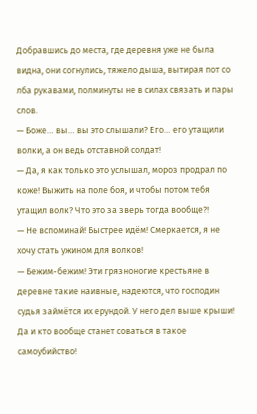Добравшись до места, где деревня уже не была видна, они согнулись, тяжело дыша, вытирая пот со лба рукавами, полминуты не в силах связать и пары слов.
— Боже… вы… вы это слышали? Его… его утащили волки, а он ведь отставной солдат!
— Да, я как только это услышал, мороз продрал по коже! Выжить на поле боя, и чтобы потом тебя утащил волк? Что это за зверь тогда вообще?!
— Не вспоминай! Быстрее идём! Смеркается, я не хочу стать ужином для волков!
— Бежим-бежим! Эти грязноногие крестьяне в деревне такие наивные, надеются, что господин судья займётся их ерундой. У него дел выше крыши! Да и кто вообще станет соваться в такое самоубийство!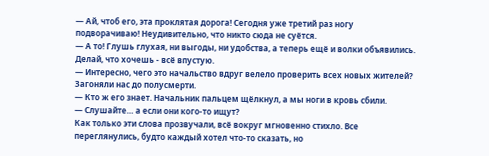— Ай, чтоб его, эта проклятая дорога! Сегодня уже третий раз ногу подворачиваю! Неудивительно, что никто сюда не суётся.
— А то! Глушь глухая, ни выгоды, ни удобства, а теперь ещё и волки объявились. Делай, что хочешь - всё впустую.
— Интересно, чего это начальство вдруг велело проверить всех новых жителей? Загоняли нас до полусмерти.
— Кто ж его знает. Начальник пальцем щёлкнул, а мы ноги в кровь сбили.
— Слушайте… а если они кого-то ищут?
Как только эти слова прозвучали, всё вокруг мгновенно стихло. Все переглянулись, будто каждый хотел что-то сказать, но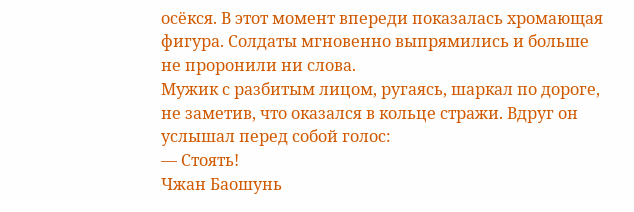осёкся. В этот момент впереди показалась хромающая фигура. Солдаты мгновенно выпрямились и больше не проронили ни слова.
Мужик с разбитым лицом, ругаясь, шаркал по дороге, не заметив, что оказался в кольце стражи. Вдруг он услышал перед собой голос:
— Стоять!
Чжан Баошунь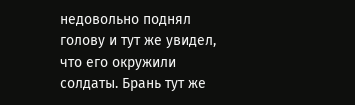недовольно поднял голову и тут же увидел, что его окружили солдаты. Брань тут же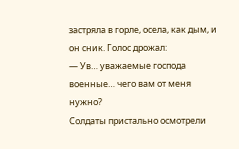застряла в горле, осела, как дым, и он сник. Голос дрожал:
— Ув… уважаемые господа военные… чего вам от меня нужно?
Солдаты пристально осмотрели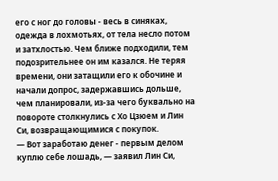его с ног до головы - весь в синяках, одежда в лохмотьях, от тела несло потом и затхлостью. Чем ближе подходили, тем подозрительнее он им казался. Не теряя времени, они затащили его к обочине и начали допрос, задержавшись дольше, чем планировали, из-за чего буквально на повороте столкнулись с Хо Цзюем и Лин Си, возвращающимися с покупок.
— Вот заработаю денег - первым делом куплю себе лошадь, — заявил Лин Си,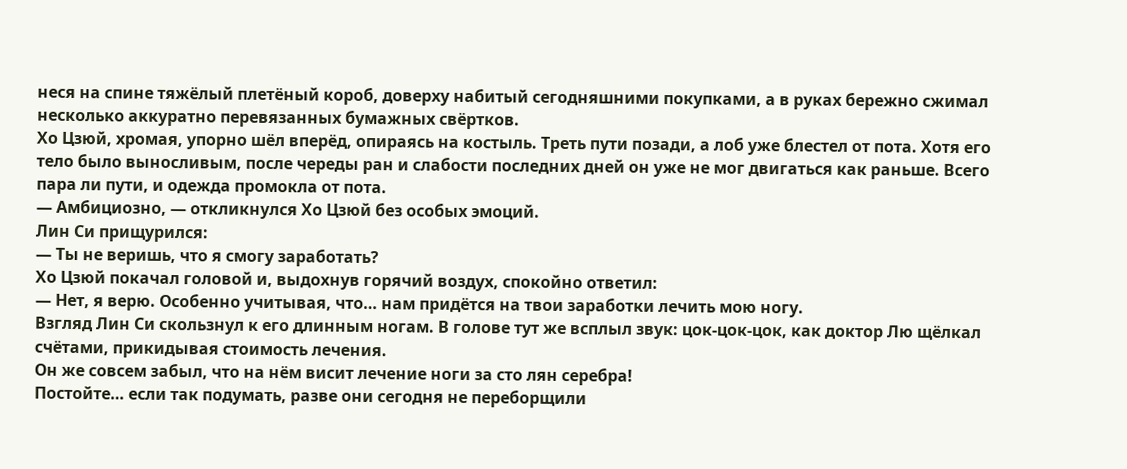неся на спине тяжёлый плетёный короб, доверху набитый сегодняшними покупками, а в руках бережно сжимал несколько аккуратно перевязанных бумажных свёртков.
Хо Цзюй, хромая, упорно шёл вперёд, опираясь на костыль. Треть пути позади, а лоб уже блестел от пота. Хотя его тело было выносливым, после череды ран и слабости последних дней он уже не мог двигаться как раньше. Всего пара ли пути, и одежда промокла от пота.
— Амбициозно, — откликнулся Хо Цзюй без особых эмоций.
Лин Си прищурился:
— Ты не веришь, что я смогу заработать?
Хо Цзюй покачал головой и, выдохнув горячий воздух, спокойно ответил:
— Нет, я верю. Особенно учитывая, что… нам придётся на твои заработки лечить мою ногу.
Взгляд Лин Си скользнул к его длинным ногам. В голове тут же всплыл звук: цок-цок-цок, как доктор Лю щёлкал счётами, прикидывая стоимость лечения.
Он же совсем забыл, что на нём висит лечение ноги за сто лян серебра!
Постойте… если так подумать, разве они сегодня не переборщили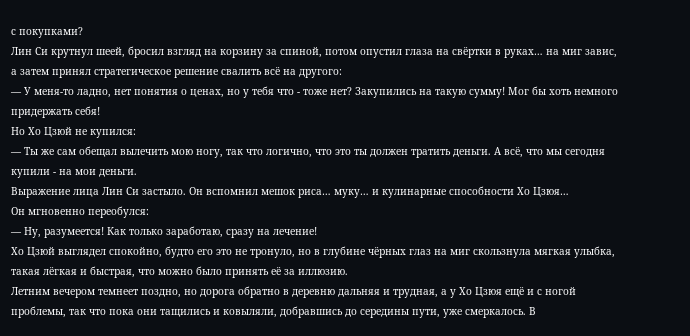с покупками?
Лин Си крутнул шеей, бросил взгляд на корзину за спиной, потом опустил глаза на свёртки в руках… на миг завис, а затем принял стратегическое решение свалить всё на другого:
— У меня-то ладно, нет понятия о ценах, но у тебя что - тоже нет? Закупились на такую сумму! Мог бы хоть немного придержать себя!
Но Хо Цзюй не купился:
— Ты же сам обещал вылечить мою ногу, так что логично, что это ты должен тратить деньги. А всё, что мы сегодня купили - на мои деньги.
Выражение лица Лин Си застыло. Он вспомнил мешок риса… муку… и кулинарные способности Хо Цзюя…
Он мгновенно переобулся:
— Ну, разумеется! Как только заработаю, сразу на лечение!
Хо Цзюй выглядел спокойно, будто его это не тронуло, но в глубине чёрных глаз на миг скользнула мягкая улыбка, такая лёгкая и быстрая, что можно было принять её за иллюзию.
Летним вечером темнеет поздно, но дорога обратно в деревню дальняя и трудная, а у Хо Цзюя ещё и с ногой проблемы, так что пока они тащились и ковыляли, добравшись до середины пути, уже смеркалось. В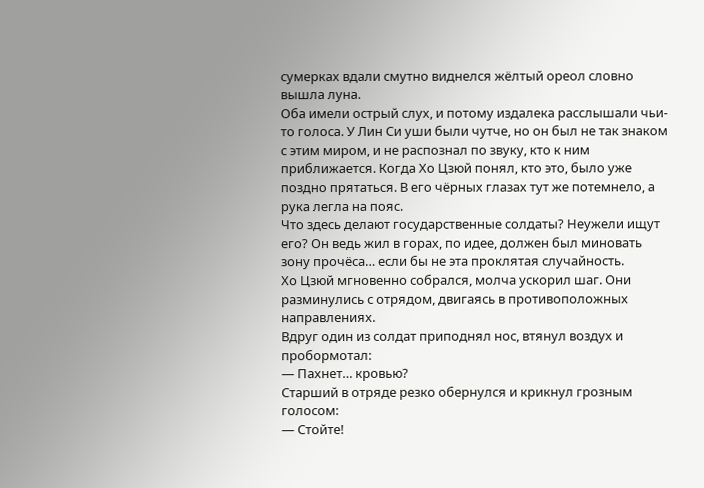сумерках вдали смутно виднелся жёлтый ореол словно вышла луна.
Оба имели острый слух, и потому издалека расслышали чьи-то голоса. У Лин Си уши были чутче, но он был не так знаком с этим миром, и не распознал по звуку, кто к ним приближается. Когда Хо Цзюй понял, кто это, было уже поздно прятаться. В его чёрных глазах тут же потемнело, а рука легла на пояс.
Что здесь делают государственные солдаты? Неужели ищут его? Он ведь жил в горах, по идее, должен был миновать зону прочёса… если бы не эта проклятая случайность.
Хо Цзюй мгновенно собрался, молча ускорил шаг. Они разминулись с отрядом, двигаясь в противоположных направлениях.
Вдруг один из солдат приподнял нос, втянул воздух и пробормотал:
— Пахнет… кровью?
Старший в отряде резко обернулся и крикнул грозным голосом:
— Стойте!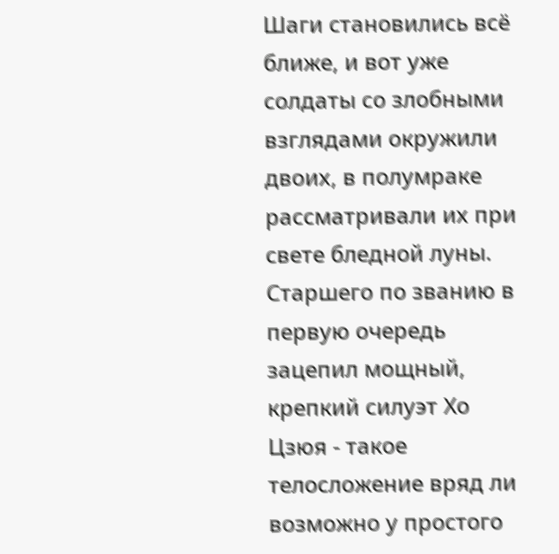Шаги становились всё ближе, и вот уже солдаты со злобными взглядами окружили двоих, в полумраке рассматривали их при свете бледной луны.
Старшего по званию в первую очередь зацепил мощный, крепкий силуэт Хо Цзюя - такое телосложение вряд ли возможно у простого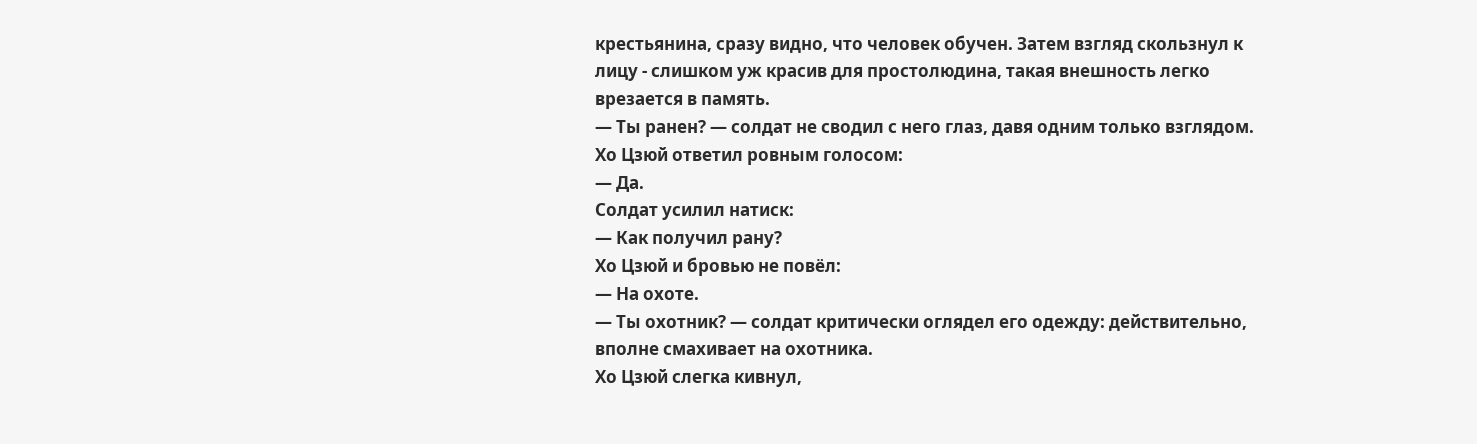крестьянина, сразу видно, что человек обучен. Затем взгляд скользнул к лицу - слишком уж красив для простолюдина, такая внешность легко врезается в память.
— Ты ранен? — солдат не сводил с него глаз, давя одним только взглядом.
Хо Цзюй ответил ровным голосом:
— Да.
Солдат усилил натиск:
— Как получил рану?
Хо Цзюй и бровью не повёл:
— На охоте.
— Ты охотник? — солдат критически оглядел его одежду: действительно, вполне смахивает на охотника.
Хо Цзюй слегка кивнул,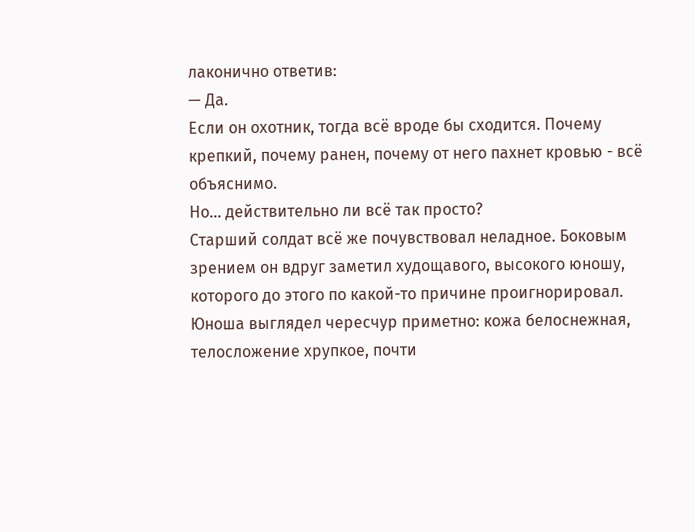лаконично ответив:
— Да.
Если он охотник, тогда всё вроде бы сходится. Почему крепкий, почему ранен, почему от него пахнет кровью - всё объяснимо.
Но… действительно ли всё так просто?
Старший солдат всё же почувствовал неладное. Боковым зрением он вдруг заметил худощавого, высокого юношу, которого до этого по какой-то причине проигнорировал. Юноша выглядел чересчур приметно: кожа белоснежная, телосложение хрупкое, почти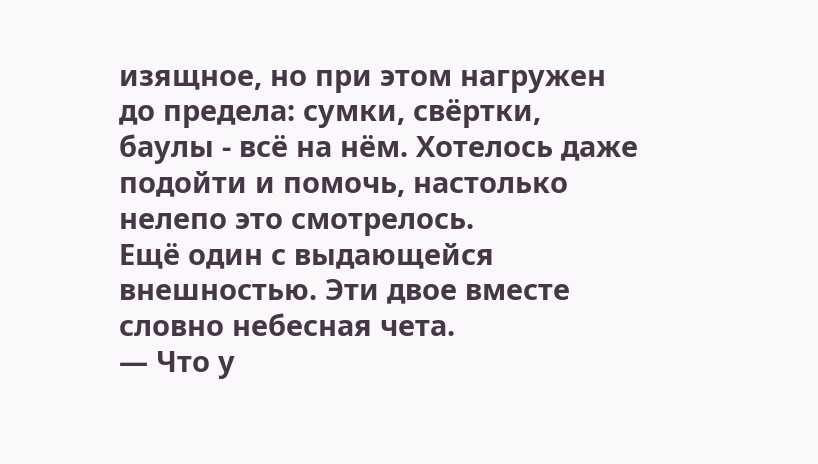изящное, но при этом нагружен до предела: сумки, свёртки, баулы - всё на нём. Хотелось даже подойти и помочь, настолько нелепо это смотрелось.
Ещё один с выдающейся внешностью. Эти двое вместе словно небесная чета.
— Что у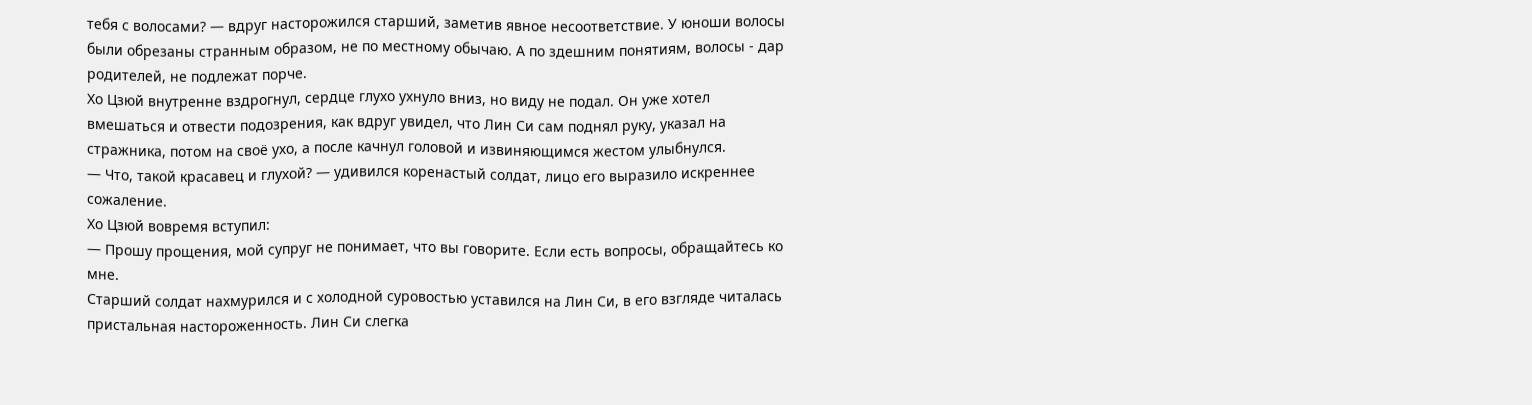тебя с волосами? — вдруг насторожился старший, заметив явное несоответствие. У юноши волосы были обрезаны странным образом, не по местному обычаю. А по здешним понятиям, волосы - дар родителей, не подлежат порче.
Хо Цзюй внутренне вздрогнул, сердце глухо ухнуло вниз, но виду не подал. Он уже хотел вмешаться и отвести подозрения, как вдруг увидел, что Лин Си сам поднял руку, указал на стражника, потом на своё ухо, а после качнул головой и извиняющимся жестом улыбнулся.
— Что, такой красавец и глухой? — удивился коренастый солдат, лицо его выразило искреннее сожаление.
Хо Цзюй вовремя вступил:
— Прошу прощения, мой супруг не понимает, что вы говорите. Если есть вопросы, обращайтесь ко мне.
Старший солдат нахмурился и с холодной суровостью уставился на Лин Си, в его взгляде читалась пристальная настороженность. Лин Си слегка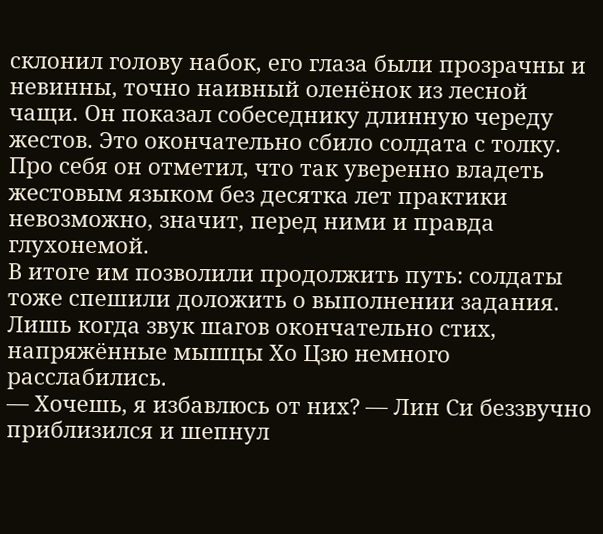склонил голову набок, его глаза были прозрачны и невинны, точно наивный оленёнок из лесной чащи. Он показал собеседнику длинную череду жестов. Это окончательно сбило солдата с толку. Про себя он отметил, что так уверенно владеть жестовым языком без десятка лет практики невозможно, значит, перед ними и правда глухонемой.
В итоге им позволили продолжить путь: солдаты тоже спешили доложить о выполнении задания.
Лишь когда звук шагов окончательно стих, напряжённые мышцы Хо Цзю немного расслабились.
— Хочешь, я избавлюсь от них? — Лин Си беззвучно приблизился и шепнул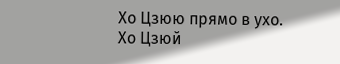Хо Цзюю прямо в ухо.
Хо Цзюй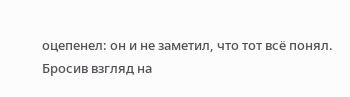оцепенел: он и не заметил, что тот всё понял.
Бросив взгляд на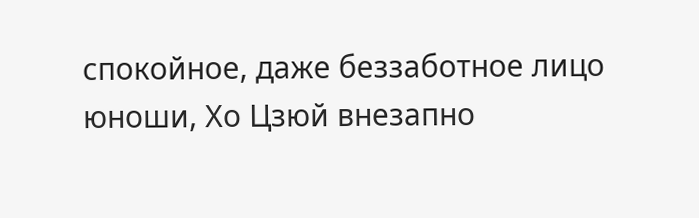спокойное, даже беззаботное лицо юноши, Хо Цзюй внезапно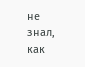не знал, как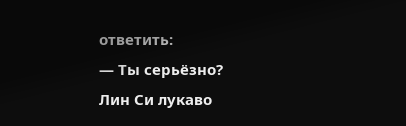ответить:
— Ты серьёзно?
Лин Си лукаво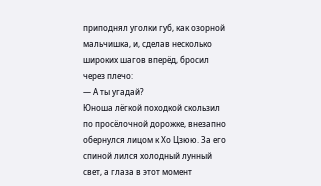приподнял уголки губ, как озорной мальчишка, и, сделав несколько широких шагов вперёд, бросил через плечо:
— А ты угадай?
Юноша лёгкой походкой скользил по просёлочной дорожке, внезапно обернулся лицом к Хо Цзюю. За его спиной лился холодный лунный свет, а глаза в этот момент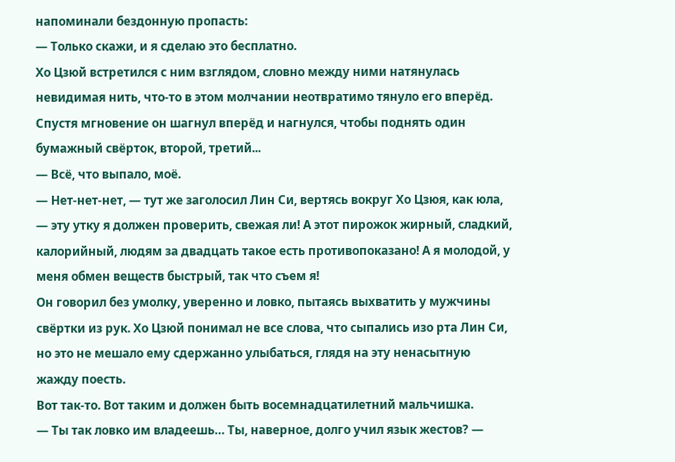напоминали бездонную пропасть:
— Только скажи, и я сделаю это бесплатно.
Хо Цзюй встретился с ним взглядом, словно между ними натянулась невидимая нить, что-то в этом молчании неотвратимо тянуло его вперёд. Спустя мгновение он шагнул вперёд и нагнулся, чтобы поднять один бумажный свёрток, второй, третий...
— Всё, что выпало, моё.
— Нет-нет-нет, — тут же заголосил Лин Си, вертясь вокруг Хо Цзюя, как юла, — эту утку я должен проверить, свежая ли! А этот пирожок жирный, сладкий, калорийный, людям за двадцать такое есть противопоказано! А я молодой, у меня обмен веществ быстрый, так что съем я!
Он говорил без умолку, уверенно и ловко, пытаясь выхватить у мужчины свёртки из рук. Хо Цзюй понимал не все слова, что сыпались изо рта Лин Си, но это не мешало ему сдержанно улыбаться, глядя на эту ненасытную жажду поесть.
Вот так-то. Вот таким и должен быть восемнадцатилетний мальчишка.
— Ты так ловко им владеешь… Ты, наверное, долго учил язык жестов? —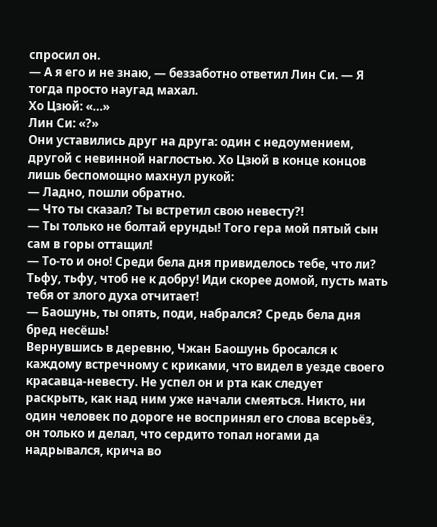спросил он.
— А я его и не знаю, — беззаботно ответил Лин Си. — Я тогда просто наугад махал.
Хо Цзюй: «…»
Лин Си: «?»
Они уставились друг на друга: один с недоумением, другой с невинной наглостью. Хо Цзюй в конце концов лишь беспомощно махнул рукой:
— Ладно, пошли обратно.
— Что ты сказал? Ты встретил свою невесту?!
— Ты только не болтай ерунды! Того гера мой пятый сын сам в горы оттащил!
— То-то и оно! Среди бела дня привиделось тебе, что ли? Тьфу, тьфу, чтоб не к добру! Иди скорее домой, пусть мать тебя от злого духа отчитает!
— Баошунь, ты опять, поди, набрался? Средь бела дня бред несёшь!
Вернувшись в деревню, Чжан Баошунь бросался к каждому встречному с криками, что видел в уезде своего красавца-невесту. Не успел он и рта как следует раскрыть, как над ним уже начали смеяться. Никто, ни один человек по дороге не воспринял его слова всерьёз, он только и делал, что сердито топал ногами да надрывался, крича во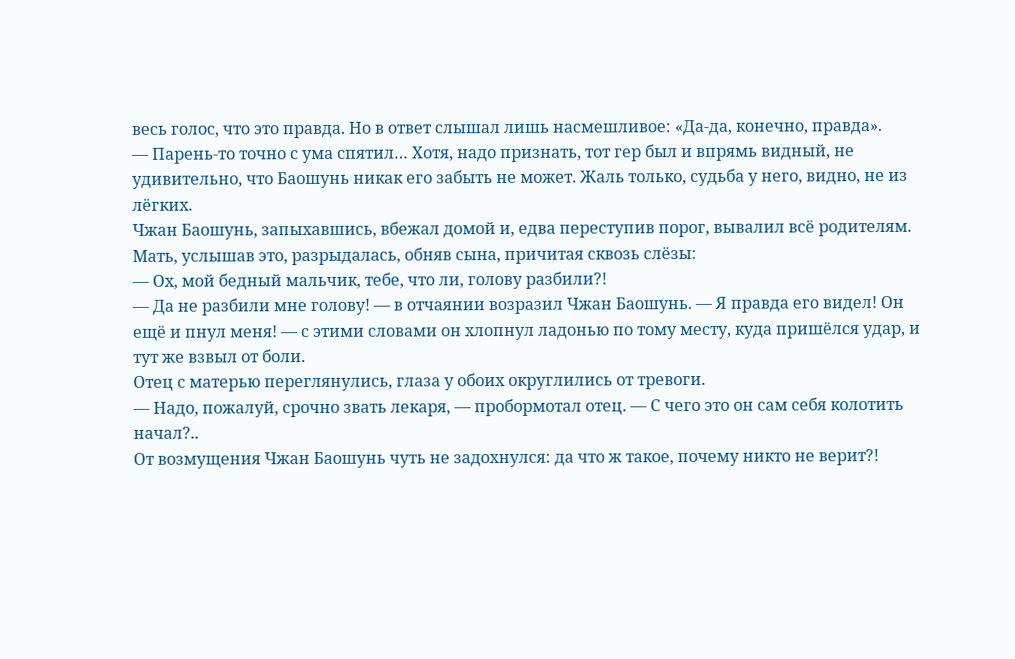весь голос, что это правда. Но в ответ слышал лишь насмешливое: «Да-да, конечно, правда».
— Парень-то точно с ума спятил… Хотя, надо признать, тот гер был и впрямь видный, не удивительно, что Баошунь никак его забыть не может. Жаль только, судьба у него, видно, не из лёгких.
Чжан Баошунь, запыхавшись, вбежал домой и, едва переступив порог, вывалил всё родителям. Мать, услышав это, разрыдалась, обняв сына, причитая сквозь слёзы:
— Ох, мой бедный мальчик, тебе, что ли, голову разбили?!
— Да не разбили мне голову! — в отчаянии возразил Чжан Баошунь. — Я правда его видел! Он ещё и пнул меня! — с этими словами он хлопнул ладонью по тому месту, куда пришёлся удар, и тут же взвыл от боли.
Отец с матерью переглянулись, глаза у обоих округлились от тревоги.
— Надо, пожалуй, срочно звать лекаря, — пробормотал отец. — С чего это он сам себя колотить начал?..
От возмущения Чжан Баошунь чуть не задохнулся: да что ж такое, почему никто не верит?!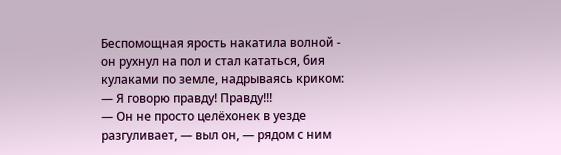Беспомощная ярость накатила волной - он рухнул на пол и стал кататься, бия кулаками по земле, надрываясь криком:
— Я говорю правду! Правду!!!
— Он не просто целёхонек в уезде разгуливает, — выл он, — рядом с ним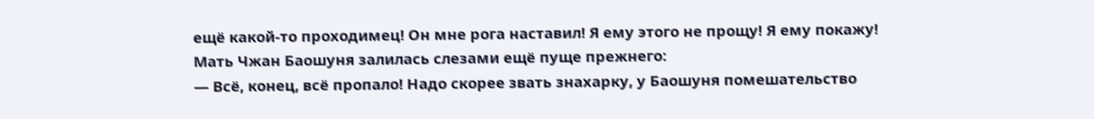ещё какой-то проходимец! Он мне рога наставил! Я ему этого не прощу! Я ему покажу!
Мать Чжан Баошуня залилась слезами ещё пуще прежнего:
— Всё, конец, всё пропало! Надо скорее звать знахарку, у Баошуня помешательство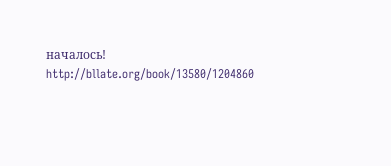началось!
http://bllate.org/book/13580/1204860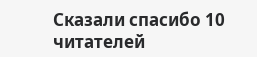Сказали спасибо 10 читателей